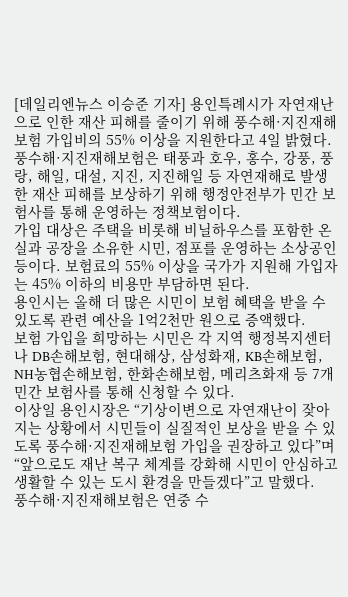[데일리엔뉴스 이승준 기자] 용인특례시가 자연재난으로 인한 재산 피해를 줄이기 위해 풍수해·지진재해보험 가입비의 55% 이상을 지원한다고 4일 밝혔다.
풍수해·지진재해보험은 태풍과 호우, 홍수, 강풍, 풍랑, 해일, 대설, 지진, 지진해일 등 자연재해로 발생한 재산 피해를 보상하기 위해 행정안전부가 민간 보험사를 통해 운영하는 정책보험이다.
가입 대상은 주택을 비롯해 비닐하우스를 포함한 온실과 공장을 소유한 시민, 점포를 운영하는 소상공인 등이다. 보험료의 55% 이상을 국가가 지원해 가입자는 45% 이하의 비용만 부담하면 된다.
용인시는 올해 더 많은 시민이 보험 혜택을 받을 수 있도록 관련 예산을 1억2천만 원으로 증액했다.
보험 가입을 희망하는 시민은 각 지역 행정복지센터나 DB손해보험, 현대해상, 삼성화재, KB손해보험, NH농협손해보험, 한화손해보험, 메리츠화재 등 7개 민간 보험사를 통해 신청할 수 있다.
이상일 용인시장은 “기상이변으로 자연재난이 잦아지는 상황에서 시민들이 실질적인 보상을 받을 수 있도록 풍수해·지진재해보험 가입을 권장하고 있다”며 “앞으로도 재난 복구 체계를 강화해 시민이 안심하고 생활할 수 있는 도시 환경을 만들겠다”고 말했다.
풍수해·지진재해보험은 연중 수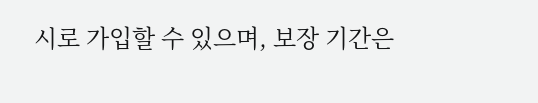시로 가입할 수 있으며, 보장 기간은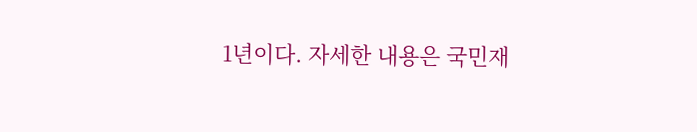1년이다. 자세한 내용은 국민재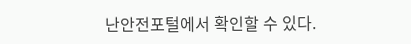난안전포털에서 확인할 수 있다.